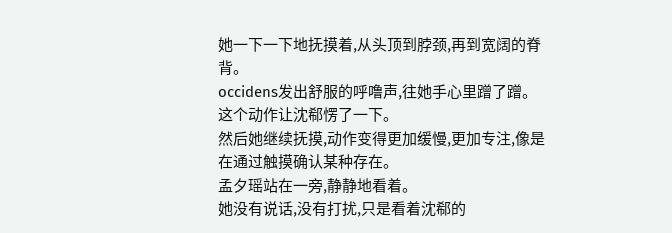她一下一下地抚摸着,从头顶到脖颈,再到宽阔的脊背。
occidens发出舒服的呼噜声,往她手心里蹭了蹭。
这个动作让沈郗愣了一下。
然后她继续抚摸,动作变得更加缓慢,更加专注,像是在通过触摸确认某种存在。
孟夕瑶站在一旁,静静地看着。
她没有说话,没有打扰,只是看着沈郗的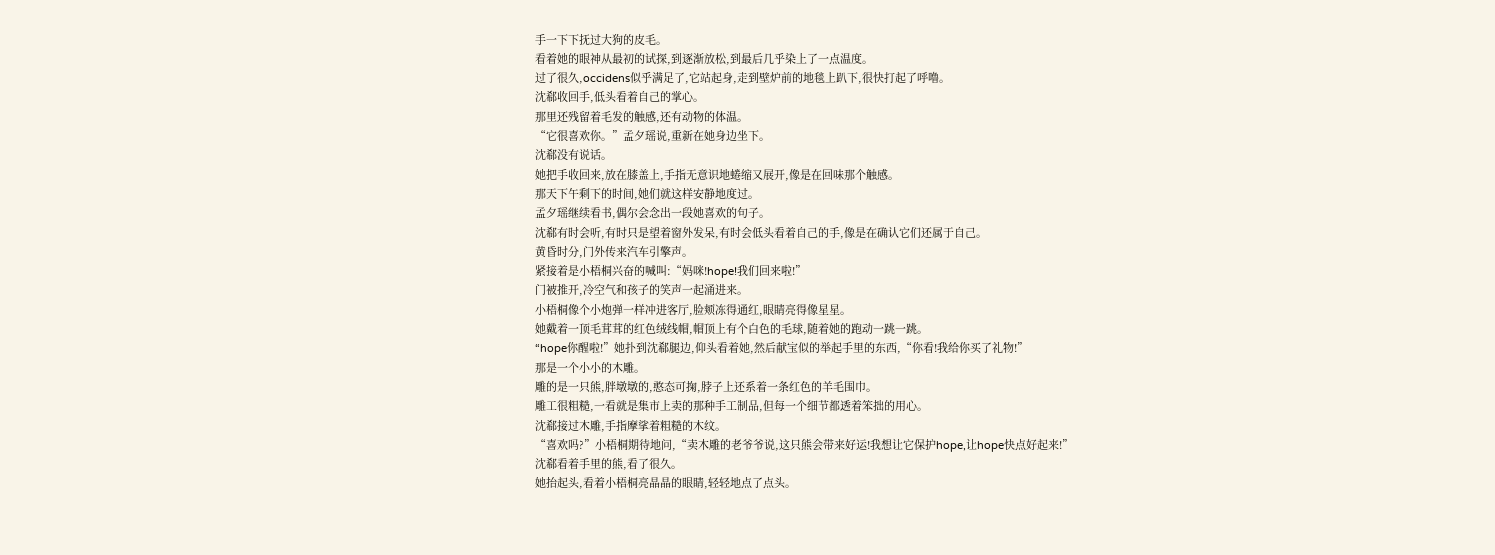手一下下抚过大狗的皮毛。
看着她的眼神从最初的试探,到逐渐放松,到最后几乎染上了一点温度。
过了很久,occidens似乎满足了,它站起身,走到壁炉前的地毯上趴下,很快打起了呼噜。
沈郗收回手,低头看着自己的掌心。
那里还残留着毛发的触感,还有动物的体温。
“它很喜欢你。”孟夕瑶说,重新在她身边坐下。
沈郗没有说话。
她把手收回来,放在膝盖上,手指无意识地蜷缩又展开,像是在回味那个触感。
那天下午剩下的时间,她们就这样安静地度过。
孟夕瑶继续看书,偶尔会念出一段她喜欢的句子。
沈郗有时会听,有时只是望着窗外发呆,有时会低头看着自己的手,像是在确认它们还属于自己。
黄昏时分,门外传来汽车引擎声。
紧接着是小梧桐兴奋的喊叫:“妈咪!hope!我们回来啦!”
门被推开,冷空气和孩子的笑声一起涌进来。
小梧桐像个小炮弹一样冲进客厅,脸颊冻得通红,眼睛亮得像星星。
她戴着一顶毛茸茸的红色绒线帽,帽顶上有个白色的毛球,随着她的跑动一跳一跳。
“hope你醒啦!”她扑到沈郗腿边,仰头看着她,然后献宝似的举起手里的东西,“你看!我给你买了礼物!”
那是一个小小的木雕。
雕的是一只熊,胖墩墩的,憨态可掬,脖子上还系着一条红色的羊毛围巾。
雕工很粗糙,一看就是集市上卖的那种手工制品,但每一个细节都透着笨拙的用心。
沈郗接过木雕,手指摩挲着粗糙的木纹。
“喜欢吗?”小梧桐期待地问,“卖木雕的老爷爷说,这只熊会带来好运!我想让它保护hope,让hope快点好起来!”
沈郗看着手里的熊,看了很久。
她抬起头,看着小梧桐亮晶晶的眼睛,轻轻地点了点头。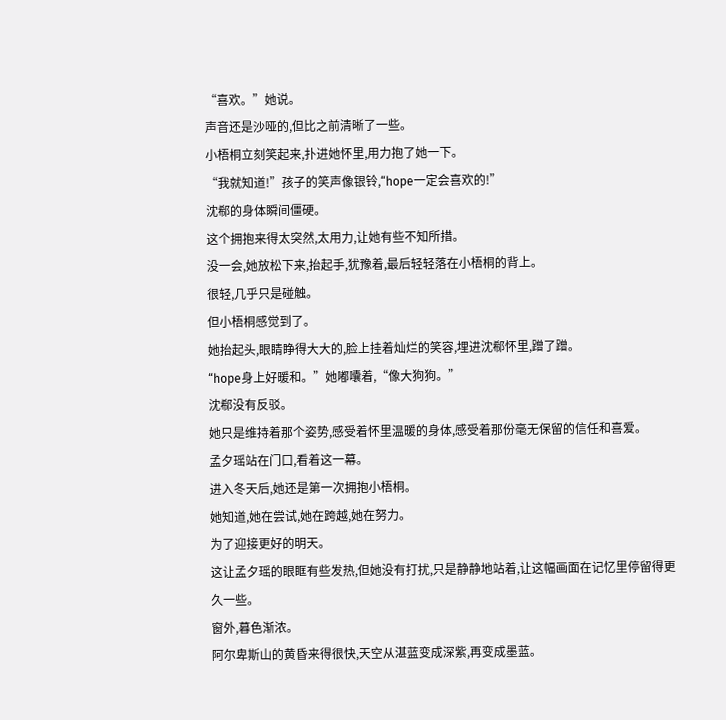“喜欢。”她说。
声音还是沙哑的,但比之前清晰了一些。
小梧桐立刻笑起来,扑进她怀里,用力抱了她一下。
“我就知道!”孩子的笑声像银铃,“hope一定会喜欢的!”
沈郗的身体瞬间僵硬。
这个拥抱来得太突然,太用力,让她有些不知所措。
没一会,她放松下来,抬起手,犹豫着,最后轻轻落在小梧桐的背上。
很轻,几乎只是碰触。
但小梧桐感觉到了。
她抬起头,眼睛睁得大大的,脸上挂着灿烂的笑容,埋进沈郗怀里,蹭了蹭。
“hope身上好暖和。”她嘟囔着,“像大狗狗。”
沈郗没有反驳。
她只是维持着那个姿势,感受着怀里温暖的身体,感受着那份毫无保留的信任和喜爱。
孟夕瑶站在门口,看着这一幕。
进入冬天后,她还是第一次拥抱小梧桐。
她知道,她在尝试,她在跨越,她在努力。
为了迎接更好的明天。
这让孟夕瑶的眼眶有些发热,但她没有打扰,只是静静地站着,让这幅画面在记忆里停留得更久一些。
窗外,暮色渐浓。
阿尔卑斯山的黄昏来得很快,天空从湛蓝变成深紫,再变成墨蓝。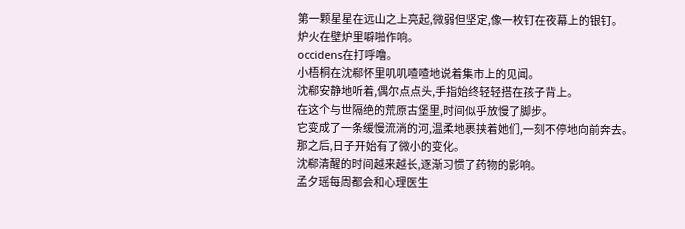第一颗星星在远山之上亮起,微弱但坚定,像一枚钉在夜幕上的银钉。
炉火在壁炉里噼啪作响。
occidens在打呼噜。
小梧桐在沈郗怀里叽叽喳喳地说着集市上的见闻。
沈郗安静地听着,偶尔点点头,手指始终轻轻搭在孩子背上。
在这个与世隔绝的荒原古堡里,时间似乎放慢了脚步。
它变成了一条缓慢流淌的河,温柔地裹挟着她们,一刻不停地向前奔去。
那之后,日子开始有了微小的变化。
沈郗清醒的时间越来越长,逐渐习惯了药物的影响。
孟夕瑶每周都会和心理医生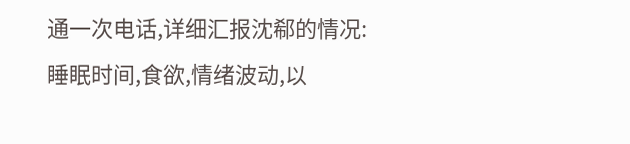通一次电话,详细汇报沈郗的情况:睡眠时间,食欲,情绪波动,以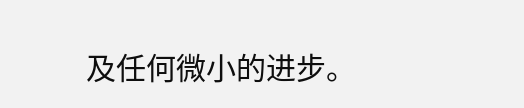及任何微小的进步。